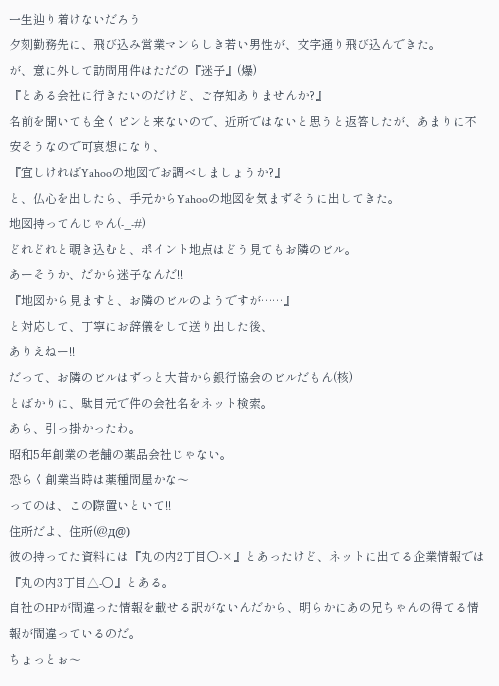一生辿り着けないだろう
夕刻勤務先に、飛び込み営業マンらしき若い男性が、文字通り飛び込んできた。
が、意に外して訪問用件はただの『迷子』(爆)
『とある会社に行きたいのだけど、ご存知ありませんか?』
名前を聞いても全くピンと来ないので、近所ではないと思うと返答したが、あまりに不安そうなので可哀想になり、
『宜しければYahooの地図でお調べしましょうか?』
と、仏心を出したら、手元からYahooの地図を気まずそうに出してきた。
地図持ってんじゃん(-_-#)
どれどれと覗き込むと、ポイント地点はどう見てもお隣のビル。
あーそうか、だから迷子なんだ!!
『地図から見ますと、お隣のビルのようですが……』
と対応して、丁寧にお辞儀をして送り出した後、
ありえねー!!
だって、お隣のビルはずっと大昔から銀行協会のビルだもん(核)
とばかりに、駄目元で件の会社名をネット検索。
あら、引っ掛かったわ。
昭和5年創業の老舗の薬品会社じゃない。
恐らく創業当時は薬種問屋かな〜
ってのは、この際置いといて!!
住所だよ、住所(@д@)
彼の持ってた資料には『丸の内2丁目○-×』とあったけど、ネットに出てる企業情報では『丸の内3丁目△-○』とある。
自社のHPが間違った情報を載せる訳がないんだから、明らかにあの兄ちゃんの得てる情報が間違っているのだ。
ちょっとぉ〜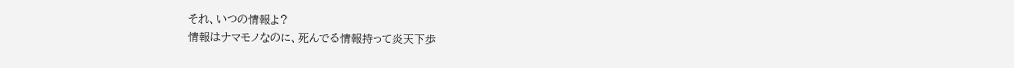それ、いつの情報よ?
情報はナマモノなのに、死んでる情報持って炎天下歩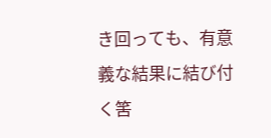き回っても、有意義な結果に結び付く筈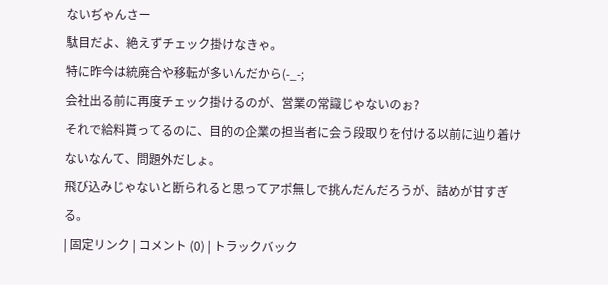ないぢゃんさー
駄目だよ、絶えずチェック掛けなきゃ。
特に昨今は統廃合や移転が多いんだから(-_-;
会社出る前に再度チェック掛けるのが、営業の常識じゃないのぉ?
それで給料貰ってるのに、目的の企業の担当者に会う段取りを付ける以前に辿り着けないなんて、問題外だしょ。
飛び込みじゃないと断られると思ってアポ無しで挑んだんだろうが、詰めが甘すぎる。
| 固定リンク | コメント (0) | トラックバック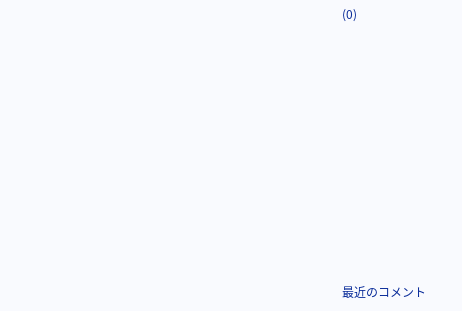(0)











最近のコメント